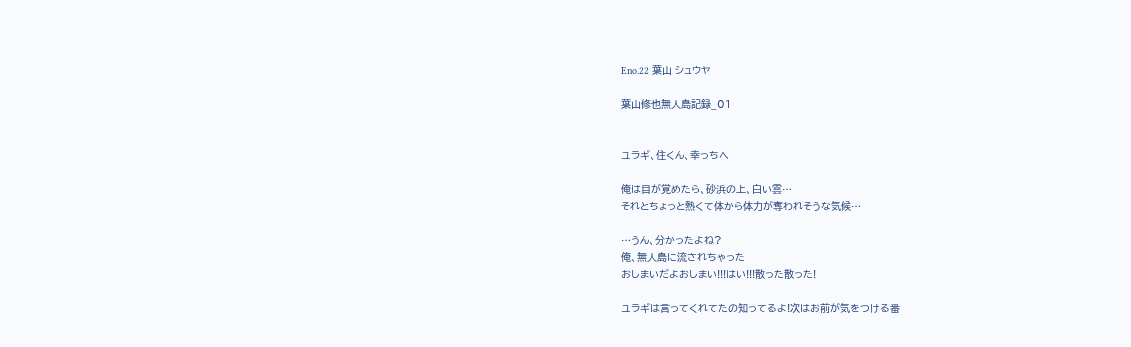Eno.22 葉山 シュウヤ

葉山修也無人島記録_01


ユラギ、住くん、幸っちへ

俺は目が覚めたら、砂浜の上、白い雲…
それとちょっと熱くて体から体力が奪われそうな気候…

…うん、分かったよね?
俺、無人島に流されちゃった
おしまいだよおしまい!!!はい!!!散った散った!

ユラギは言ってくれてたの知ってるよ!次はお前が気をつける番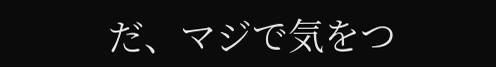だ、マジで気をつ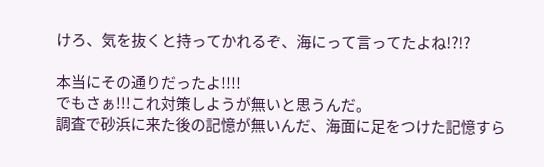けろ、気を抜くと持ってかれるぞ、海にって言ってたよね!?!?

本当にその通りだったよ!!!!
でもさぁ!!!これ対策しようが無いと思うんだ。
調査で砂浜に来た後の記憶が無いんだ、海面に足をつけた記憶すら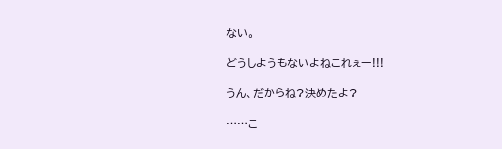ない。

どうしようもないよねこれぇー!!!

うん、だからね?決めたよ?

……こ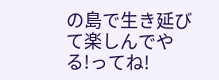の島で生き延びて楽しんでやる!ってね!